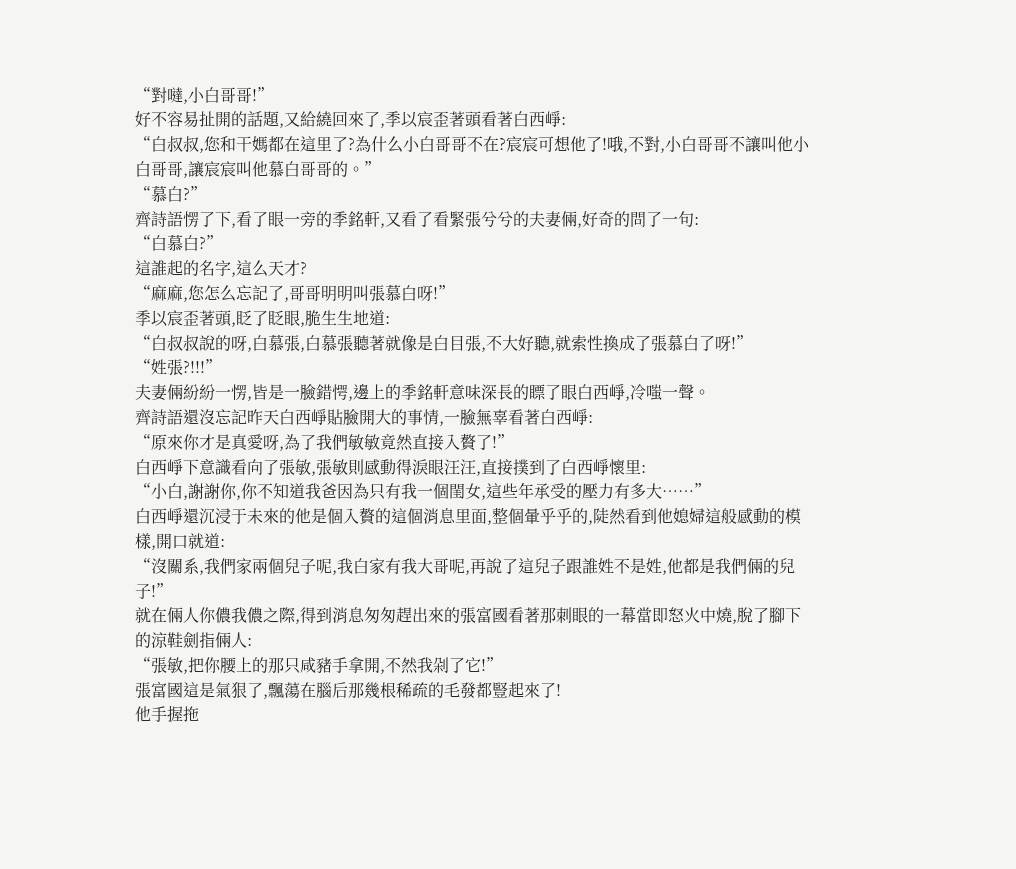“對噠,小白哥哥!”
好不容易扯開的話題,又給繞回來了,季以宸歪著頭看著白西崢:
“白叔叔,您和干媽都在這里了?為什么小白哥哥不在?宸宸可想他了!哦,不對,小白哥哥不讓叫他小白哥哥,讓宸宸叫他慕白哥哥的。”
“慕白?”
齊詩語愣了下,看了眼一旁的季銘軒,又看了看緊張兮兮的夫妻倆,好奇的問了一句:
“白慕白?”
這誰起的名字,這么天才?
“麻麻,您怎么忘記了,哥哥明明叫張慕白呀!”
季以宸歪著頭,眨了眨眼,脆生生地道:
“白叔叔說的呀,白慕張,白慕張聽著就像是白目張,不大好聽,就索性換成了張慕白了呀!”
“姓張?!!!”
夫妻倆紛紛一愣,皆是一臉錯愕,邊上的季銘軒意味深長的瞟了眼白西崢,冷嗤一聲。
齊詩語還沒忘記昨天白西崢貼臉開大的事情,一臉無辜看著白西崢:
“原來你才是真愛呀,為了我們敏敏竟然直接入贅了!”
白西崢下意識看向了張敏,張敏則感動得淚眼汪汪,直接撲到了白西崢懷里:
“小白,謝謝你,你不知道我爸因為只有我一個閨女,這些年承受的壓力有多大……”
白西崢還沉浸于未來的他是個入贅的這個消息里面,整個暈乎乎的,陡然看到他媳婦這般感動的模樣,開口就道:
“沒關系,我們家兩個兒子呢,我白家有我大哥呢,再說了這兒子跟誰姓不是姓,他都是我們倆的兒子!”
就在倆人你儂我儂之際,得到消息匆匆趕出來的張富國看著那刺眼的一幕當即怒火中燒,脫了腳下的涼鞋劍指倆人:
“張敏,把你腰上的那只咸豬手拿開,不然我剁了它!”
張富國這是氣狠了,飄蕩在腦后那幾根稀疏的毛發都豎起來了!
他手握拖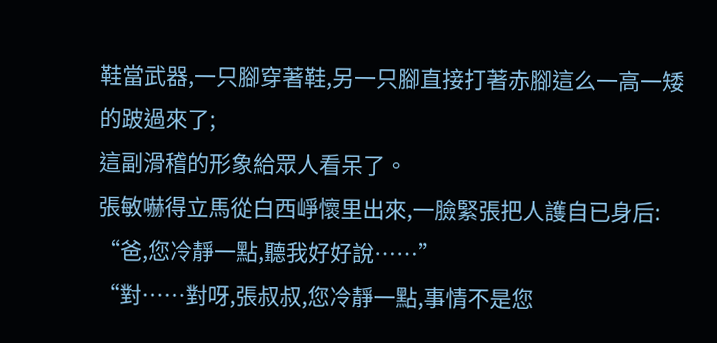鞋當武器,一只腳穿著鞋,另一只腳直接打著赤腳這么一高一矮的跛過來了;
這副滑稽的形象給眾人看呆了。
張敏嚇得立馬從白西崢懷里出來,一臉緊張把人護自已身后:
“爸,您冷靜一點,聽我好好說……”
“對……對呀,張叔叔,您冷靜一點,事情不是您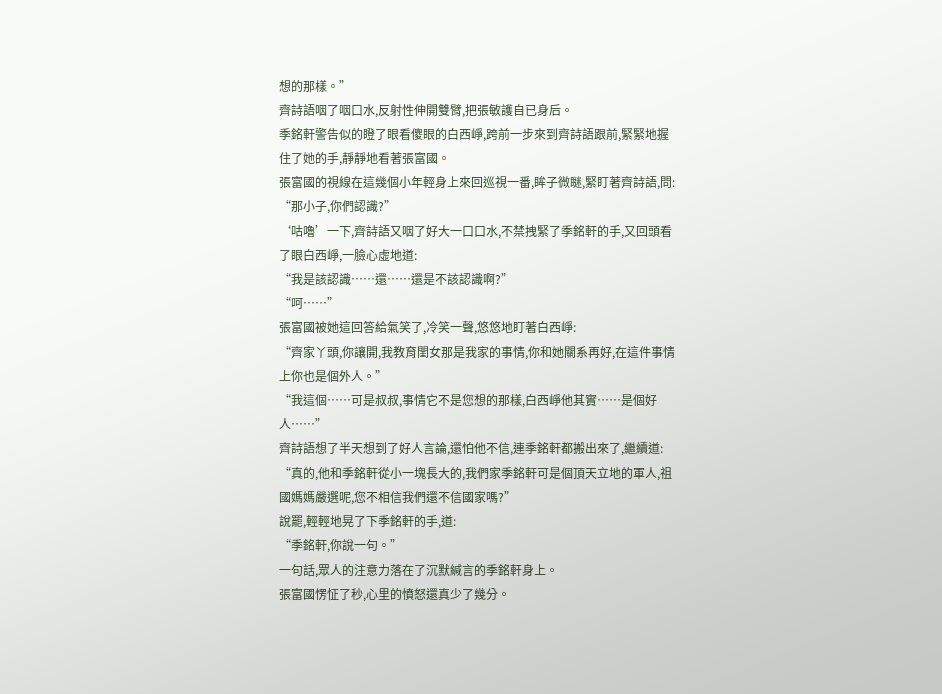想的那樣。”
齊詩語咽了咽口水,反射性伸開雙臂,把張敏護自已身后。
季銘軒警告似的瞪了眼看傻眼的白西崢,跨前一步來到齊詩語跟前,緊緊地握住了她的手,靜靜地看著張富國。
張富國的視線在這幾個小年輕身上來回巡視一番,眸子微瞇,緊盯著齊詩語,問:
“那小子,你們認識?”
‘咕嚕’一下,齊詩語又咽了好大一口口水,不禁拽緊了季銘軒的手,又回頭看了眼白西崢,一臉心虛地道:
“我是該認識……還……還是不該認識啊?”
“呵……”
張富國被她這回答給氣笑了,冷笑一聲,悠悠地盯著白西崢:
“齊家丫頭,你讓開,我教育閨女那是我家的事情,你和她關系再好,在這件事情上你也是個外人。”
“我這個……可是叔叔,事情它不是您想的那樣,白西崢他其實……是個好人……”
齊詩語想了半天想到了好人言論,還怕他不信,連季銘軒都搬出來了,繼續道:
“真的,他和季銘軒從小一塊長大的,我們家季銘軒可是個頂天立地的軍人,祖國媽媽嚴選呢,您不相信我們還不信國家嗎?”
說罷,輕輕地晃了下季銘軒的手,道:
“季銘軒,你說一句。”
一句話,眾人的注意力落在了沉默緘言的季銘軒身上。
張富國愣怔了秒,心里的憤怒還真少了幾分。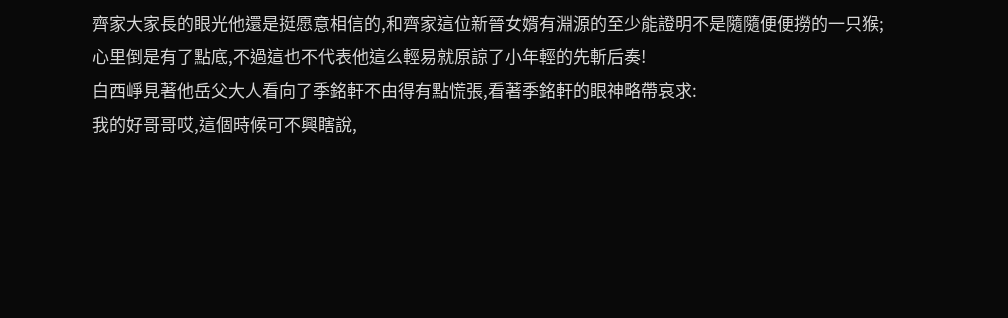齊家大家長的眼光他還是挺愿意相信的,和齊家這位新晉女婿有淵源的至少能證明不是隨隨便便撈的一只猴;
心里倒是有了點底,不過這也不代表他這么輕易就原諒了小年輕的先斬后奏!
白西崢見著他岳父大人看向了季銘軒不由得有點慌張,看著季銘軒的眼神略帶哀求:
我的好哥哥哎,這個時候可不興瞎說,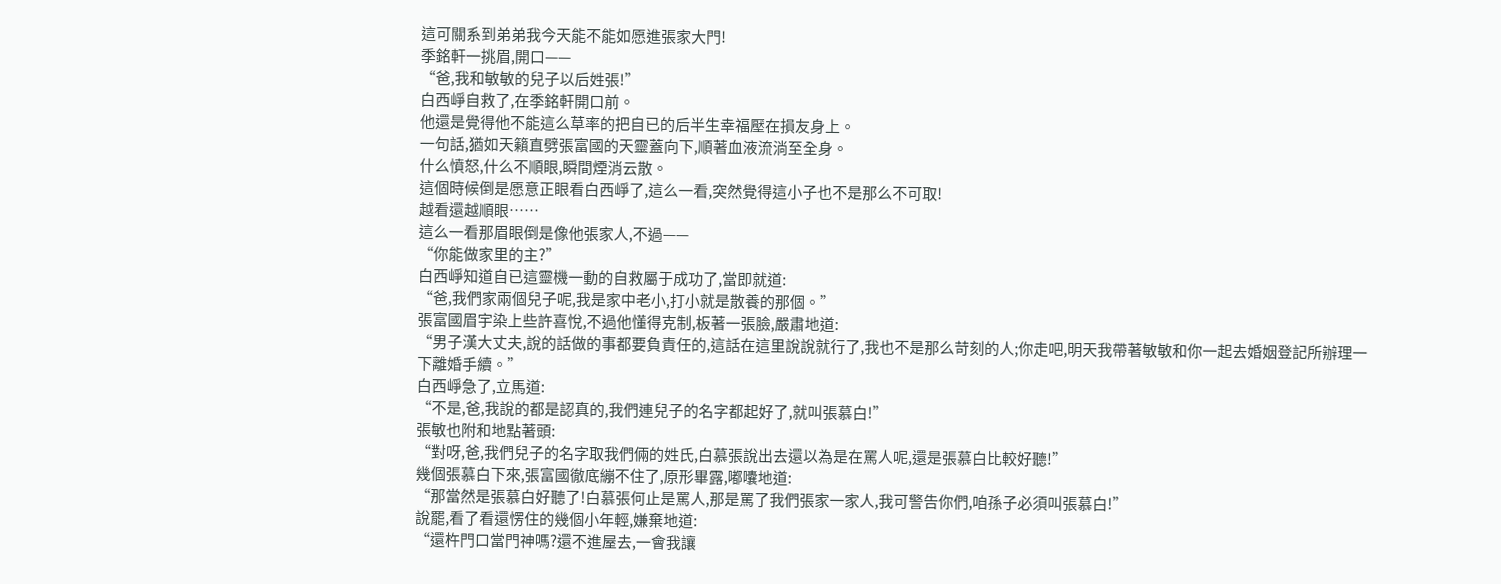這可關系到弟弟我今天能不能如愿進張家大門!
季銘軒一挑眉,開口——
“爸,我和敏敏的兒子以后姓張!”
白西崢自救了,在季銘軒開口前。
他還是覺得他不能這么草率的把自已的后半生幸福壓在損友身上。
一句話,猶如天籟直劈張富國的天靈蓋向下,順著血液流淌至全身。
什么憤怒,什么不順眼,瞬間煙消云散。
這個時候倒是愿意正眼看白西崢了,這么一看,突然覺得這小子也不是那么不可取!
越看還越順眼……
這么一看那眉眼倒是像他張家人,不過——
“你能做家里的主?”
白西崢知道自已這靈機一動的自救屬于成功了,當即就道:
“爸,我們家兩個兒子呢,我是家中老小,打小就是散養的那個。”
張富國眉宇染上些許喜悅,不過他懂得克制,板著一張臉,嚴肅地道:
“男子漢大丈夫,說的話做的事都要負責任的,這話在這里說說就行了,我也不是那么苛刻的人;你走吧,明天我帶著敏敏和你一起去婚姻登記所辦理一下離婚手續。”
白西崢急了,立馬道:
“不是,爸,我說的都是認真的,我們連兒子的名字都起好了,就叫張慕白!”
張敏也附和地點著頭:
“對呀,爸,我們兒子的名字取我們倆的姓氏,白慕張說出去還以為是在罵人呢,還是張慕白比較好聽!”
幾個張慕白下來,張富國徹底繃不住了,原形畢露,嘟囔地道:
“那當然是張慕白好聽了!白慕張何止是罵人,那是罵了我們張家一家人,我可警告你們,咱孫子必須叫張慕白!”
說罷,看了看還愣住的幾個小年輕,嫌棄地道:
“還杵門口當門神嗎?還不進屋去,一會我讓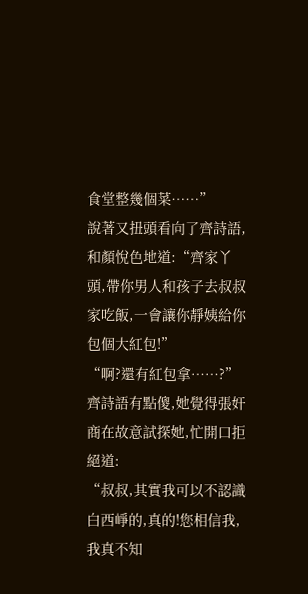食堂整幾個菜……”
說著又扭頭看向了齊詩語,和顏悅色地道:“齊家丫頭,帶你男人和孩子去叔叔家吃飯,一會讓你靜姨給你包個大紅包!”
“啊?還有紅包拿……?”
齊詩語有點傻,她覺得張奸商在故意試探她,忙開口拒絕道:
“叔叔,其實我可以不認識白西崢的,真的!您相信我,我真不知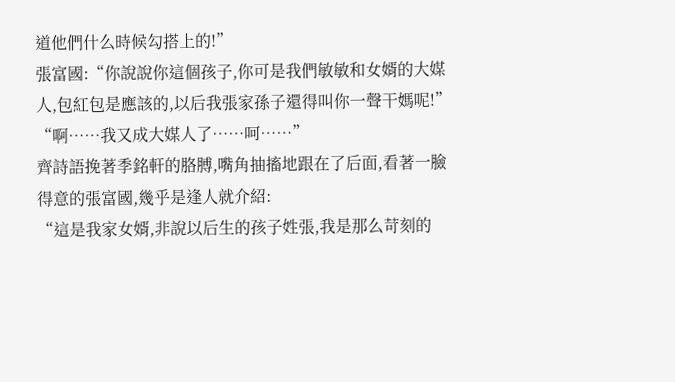道他們什么時候勾搭上的!”
張富國:“你說說你這個孩子,你可是我們敏敏和女婿的大媒人,包紅包是應該的,以后我張家孫子還得叫你一聲干媽呢!”
“啊……我又成大媒人了……呵……”
齊詩語挽著季銘軒的胳膊,嘴角抽搐地跟在了后面,看著一臉得意的張富國,幾乎是逢人就介紹:
“這是我家女婿,非說以后生的孩子姓張,我是那么苛刻的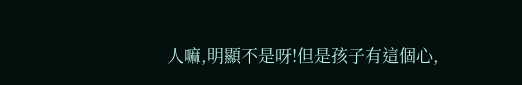人嘛,明顯不是呀!但是孩子有這個心,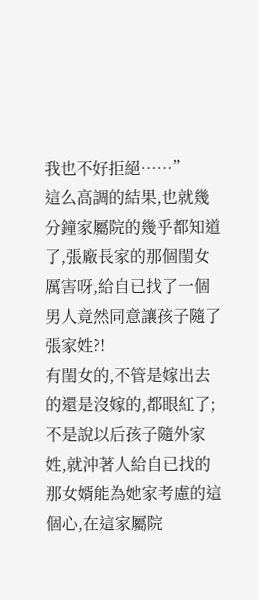我也不好拒絕……”
這么高調的結果,也就幾分鐘家屬院的幾乎都知道了,張廠長家的那個閨女厲害呀,給自已找了一個男人竟然同意讓孩子隨了張家姓?!
有閨女的,不管是嫁出去的還是沒嫁的,都眼紅了;
不是說以后孩子隨外家姓,就沖著人給自已找的那女婿能為她家考慮的這個心,在這家屬院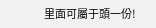里面可屬于頭一份!